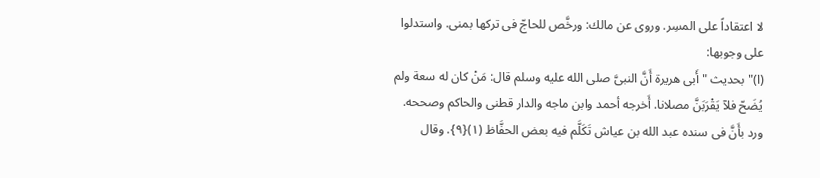لا اعتقاداً على المسِر. وروى عن مالك: ورخَّص للحاجّ فى تركها بمنى. واستدلوا على وجوبها:
(ا)" بحديث " أَبى هريرة أَنَّ النبىَّ صلى الله عليه وسلم قال: مَنْ كان له سعة ولم يُضَحّ فلآ يَقْرَبَنَّ مصلانا. أَخرجه أحمد وابن ماجه والدار قطنى والحاكم وصححه. ورد بأَنَّ فى سنده عبد الله بن عياش تَكَلَّم فيه بعض الحفَّاظ (١){٩}. وقال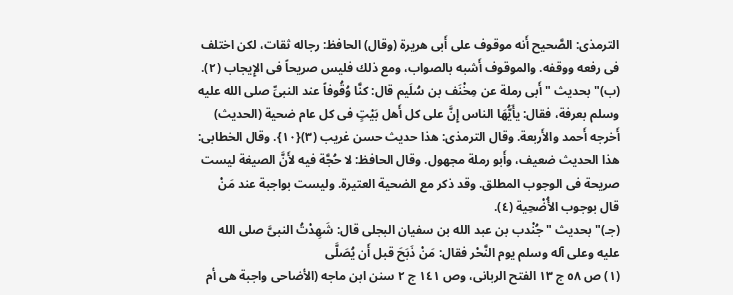الترمذى: الصَّحيح أَنه موقوف على أَبى هريرة (وقال) الحافظ: رجاله ثقات، لكن اختلف فى رفعه ووقفه. والموقوف أَشبه بالصواب، ومع ذلك فليس صريحاً فى الإِيجاب (٢).
(ب)" بحديث " أَبى رملة عن مِخْنَف بن سُلَيم قال: كنَّا وُقُوفاً عند النبىِّ صلى الله عليه وسلم بعرفة، فقال: يأَيُّهَا الناس إِنَّ على كل أَهل بَيْتٍ فى كل عام ضحية (الحديث) أَخرجه أَحمد والأَربعة. وقال الترمذى: هذا حديث حسن غريب (٣){١٠}. وقال الخطابى: هذا الحديث ضعيف، وأَبو رملة مجهول. وقال الحافظ: لا حُجَّة فيه لأَنَّ الصيغة ليست صريحة فى الوجوب المطلق. وقد ذكر مع الضحية العتيرة. وليست بواجبة عند مَنْ قال بوجوب الأُضْحِية (٤).
(جـ)" بحديث " جُنْدب بن عبد الله بن سفيان البجلى قال: شَهِدْتُ النبىَّ صلى الله عليه وعلى آله وسلم يوم النَّحْر فقال: مَنْ ذَبَحَ قبل أَن يُصَلَّى
(١) ص ٥٨ ج ١٣ الفتح الربانى، وص ١٤١ ج ٢ سنن ابن ماجه (الأضاحى واجبة هى أم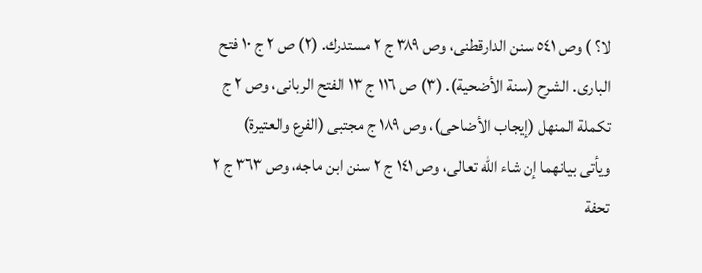لا؟ ) وص ٥٤١ سنن الدارقطنى، وص ٣٨٩ ج ٢ مستدرك. (٢) ص ٢ ج ١٠ فتح البارى. الشرح (سنة الأضحية). (٣) ص ١١٦ ج ١٣ الفتح الربانى، وص ٢ ج تكملة المنهل (إيجاب الأضاحى)، وص ١٨٩ ج مجتبى (الفرع والعتيرة) ويأتى بيانهما إن شاء الله تعالى، وص ١٤١ ج ٢ سنن ابن ماجه، وص ٣٦٣ ج ٢ تحفة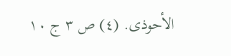الأحوذى. (٤) ص ٣ ج ١٠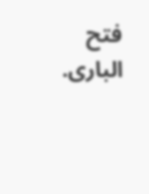فتح البارى.